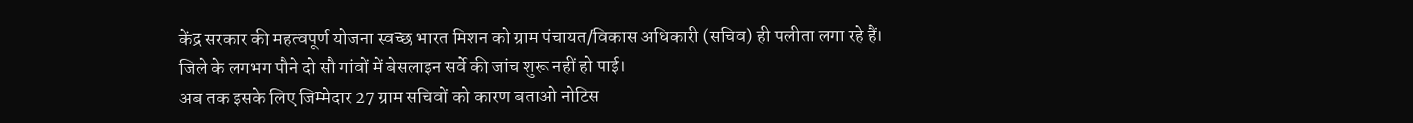केंद्र सरकार की महत्वपूर्ण योजना स्वच्छ भारत मिशन को ग्राम पंचायत/विकास अधिकारी (सचिव) ही पलीता लगा रहे हैं। जिले के लगभग पौने दो सौ गांवों में बेसलाइन सर्वे की जांच शुरू नहीं हो पाई।
अब तक इसके लिए जिम्मेदार 27 ग्राम सचिवों को कारण बताओ नोटिस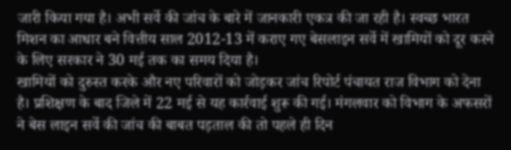जारी किया गया है। अभी सर्वे की जांच के बारे में जानकारी एकत्र की जा रही है। स्वच्छ भारत मिशन का आधार बने वित्तीय साल 2012-13 में कराए गए बेसलाइन सर्वे में खामियों को दूर करने के लिए सरकार ने 30 मई तक का समय दिया है।
खामियों को दुरुस्त करके और नए परिवारों को जोड़कर जांच रिपोर्ट पंचायत राज विभाग को देना है। प्रशिक्षण के बाद जिले में 22 मई से यह कार्रवाई शुरू की गई। मंगलवार को विभाग के अफसरों ने बेस लाइन सर्वे की जांच की बाबत पड़ताल की तो पहले ही दिन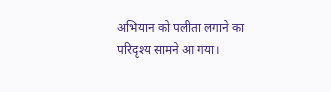अभियान को पलीता लगाने का परिदृश्य सामने आ गया।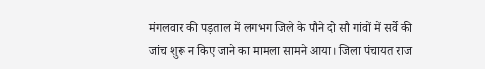मंगलवार की पड़ताल में लगभग जिले के पौने दो सौ गांवों में सर्वे की जांच शुरू न किए जाने का मामला सामने आया। जिला पंचायत राज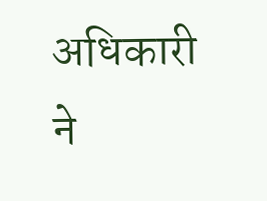अधिकारी ने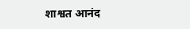शाश्वत आनंद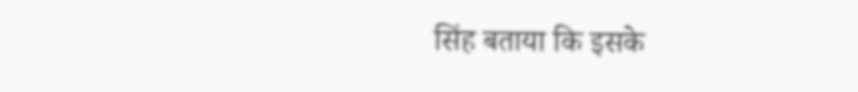सिंह बताया कि इसके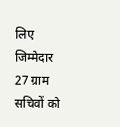लिए जिम्मेदार 27 ग्राम सचिवों को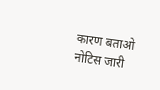कारण बताओ नोटिस जारी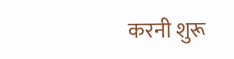करनी शुरू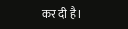कर दी है।